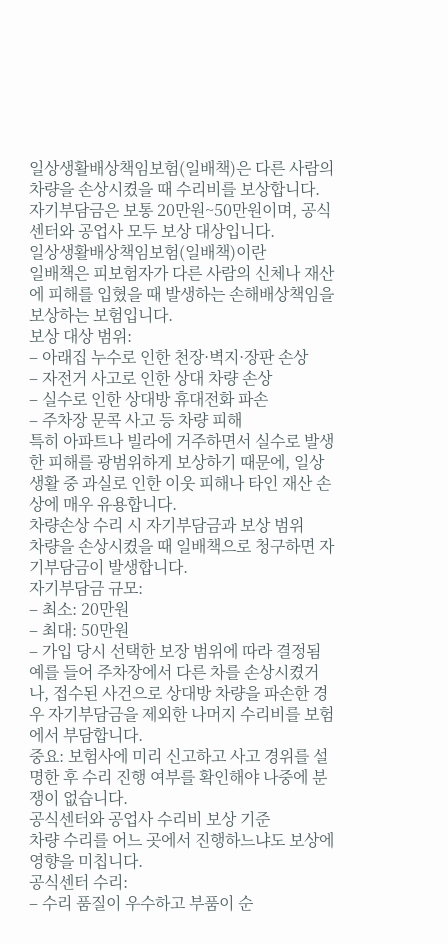일상생활배상책임보험(일배책)은 다른 사람의 차량을 손상시켰을 때 수리비를 보상합니다. 자기부담금은 보통 20만원~50만원이며, 공식센터와 공업사 모두 보상 대상입니다.
일상생활배상책임보험(일배책)이란
일배책은 피보험자가 다른 사람의 신체나 재산에 피해를 입혔을 때 발생하는 손해배상책임을 보상하는 보험입니다.
보상 대상 범위:
– 아래집 누수로 인한 천장·벽지·장판 손상
– 자전거 사고로 인한 상대 차량 손상
– 실수로 인한 상대방 휴대전화 파손
– 주차장 문콕 사고 등 차량 피해
특히 아파트나 빌라에 거주하면서 실수로 발생한 피해를 광범위하게 보상하기 때문에, 일상생활 중 과실로 인한 이웃 피해나 타인 재산 손상에 매우 유용합니다.
차량손상 수리 시 자기부담금과 보상 범위
차량을 손상시켰을 때 일배책으로 청구하면 자기부담금이 발생합니다.
자기부담금 규모:
– 최소: 20만원
– 최대: 50만원
– 가입 당시 선택한 보장 범위에 따라 결정됨
예를 들어 주차장에서 다른 차를 손상시켰거나, 접수된 사건으로 상대방 차량을 파손한 경우 자기부담금을 제외한 나머지 수리비를 보험에서 부담합니다.
중요: 보험사에 미리 신고하고 사고 경위를 설명한 후 수리 진행 여부를 확인해야 나중에 분쟁이 없습니다.
공식센터와 공업사 수리비 보상 기준
차량 수리를 어느 곳에서 진행하느냐도 보상에 영향을 미칩니다.
공식센터 수리:
– 수리 품질이 우수하고 부품이 순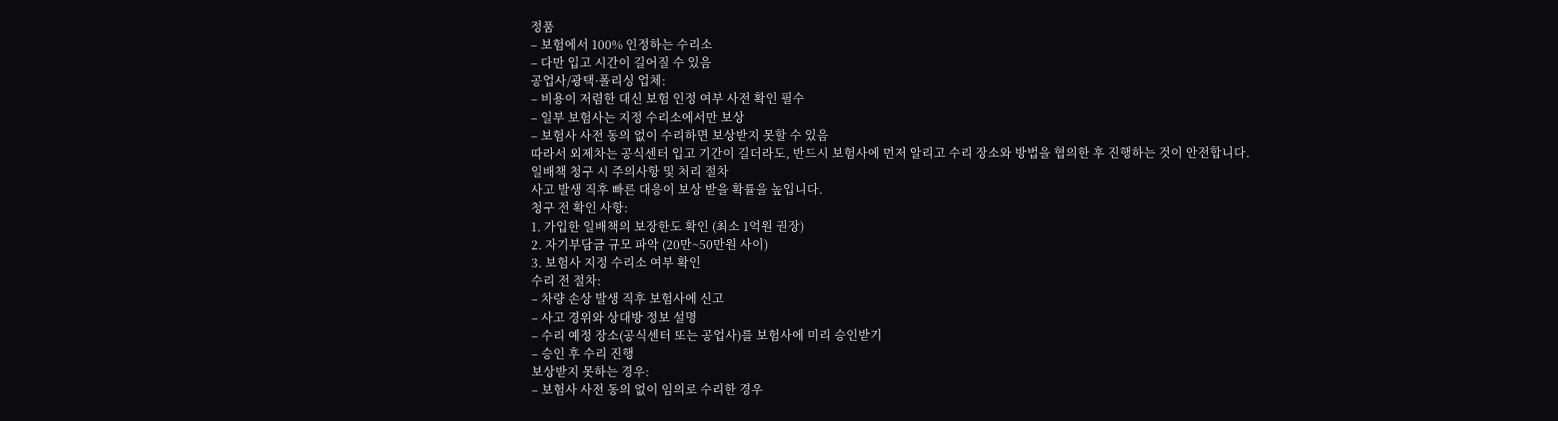정품
– 보험에서 100% 인정하는 수리소
– 다만 입고 시간이 길어질 수 있음
공업사/광택·폴리싱 업체:
– 비용이 저렴한 대신 보험 인정 여부 사전 확인 필수
– 일부 보험사는 지정 수리소에서만 보상
– 보험사 사전 동의 없이 수리하면 보상받지 못할 수 있음
따라서 외제차는 공식센터 입고 기간이 길더라도, 반드시 보험사에 먼저 알리고 수리 장소와 방법을 협의한 후 진행하는 것이 안전합니다.
일배책 청구 시 주의사항 및 처리 절차
사고 발생 직후 빠른 대응이 보상 받을 확률을 높입니다.
청구 전 확인 사항:
1. 가입한 일배책의 보장한도 확인 (최소 1억원 권장)
2. 자기부담금 규모 파악 (20만~50만원 사이)
3. 보험사 지정 수리소 여부 확인
수리 전 절차:
– 차량 손상 발생 직후 보험사에 신고
– 사고 경위와 상대방 정보 설명
– 수리 예정 장소(공식센터 또는 공업사)를 보험사에 미리 승인받기
– 승인 후 수리 진행
보상받지 못하는 경우:
– 보험사 사전 동의 없이 임의로 수리한 경우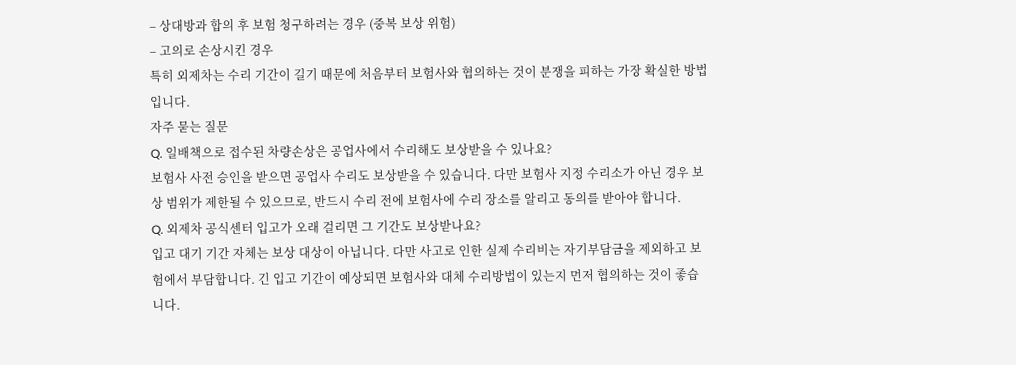– 상대방과 합의 후 보험 청구하려는 경우 (중복 보상 위험)
– 고의로 손상시킨 경우
특히 외제차는 수리 기간이 길기 때문에 처음부터 보험사와 협의하는 것이 분쟁을 피하는 가장 확실한 방법입니다.
자주 묻는 질문
Q. 일배책으로 접수된 차량손상은 공업사에서 수리해도 보상받을 수 있나요?
보험사 사전 승인을 받으면 공업사 수리도 보상받을 수 있습니다. 다만 보험사 지정 수리소가 아닌 경우 보상 범위가 제한될 수 있으므로, 반드시 수리 전에 보험사에 수리 장소를 알리고 동의를 받아야 합니다.
Q. 외제차 공식센터 입고가 오래 걸리면 그 기간도 보상받나요?
입고 대기 기간 자체는 보상 대상이 아닙니다. 다만 사고로 인한 실제 수리비는 자기부담금을 제외하고 보험에서 부담합니다. 긴 입고 기간이 예상되면 보험사와 대체 수리방법이 있는지 먼저 협의하는 것이 좋습니다.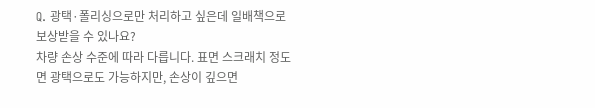Q. 광택·폴리싱으로만 처리하고 싶은데 일배책으로 보상받을 수 있나요?
차량 손상 수준에 따라 다릅니다. 표면 스크래치 정도면 광택으로도 가능하지만, 손상이 깊으면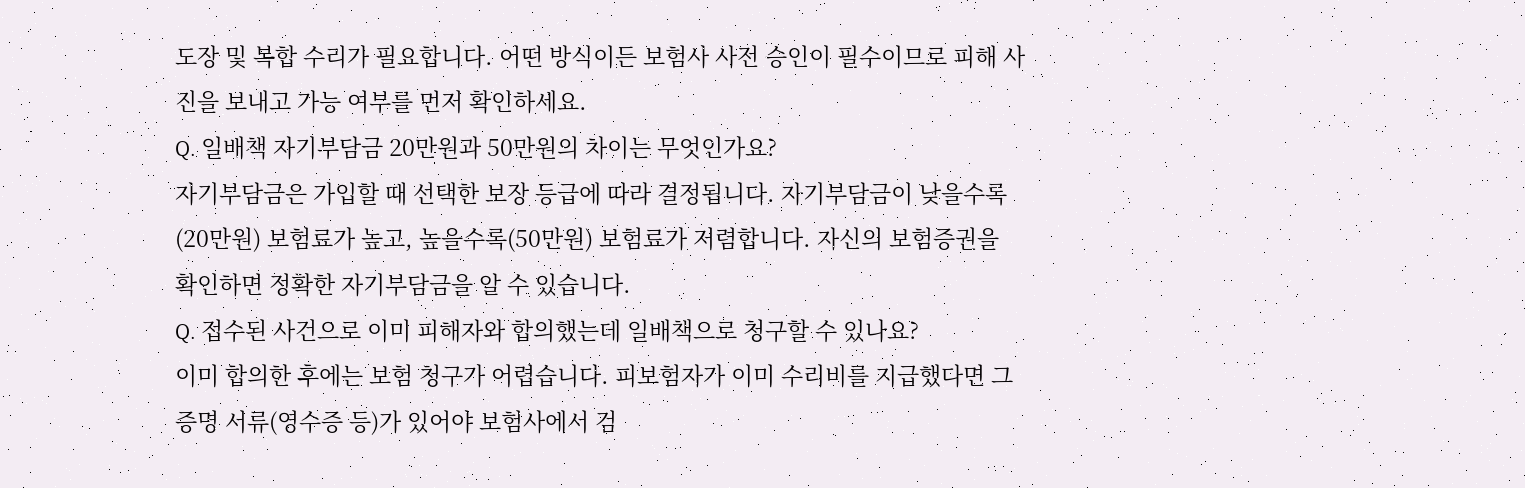도장 및 복합 수리가 필요합니다. 어떤 방식이든 보험사 사전 승인이 필수이므로 피해 사진을 보내고 가능 여부를 먼저 확인하세요.
Q. 일배책 자기부담금 20만원과 50만원의 차이는 무엇인가요?
자기부담금은 가입할 때 선택한 보장 등급에 따라 결정됩니다. 자기부담금이 낮을수록(20만원) 보험료가 높고, 높을수록(50만원) 보험료가 저렴합니다. 자신의 보험증권을 확인하면 정확한 자기부담금을 알 수 있습니다.
Q. 접수된 사건으로 이미 피해자와 합의했는데 일배책으로 청구할 수 있나요?
이미 합의한 후에는 보험 청구가 어렵습니다. 피보험자가 이미 수리비를 지급했다면 그 증명 서류(영수증 등)가 있어야 보험사에서 검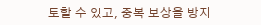토할 수 있고, 중복 보상을 방지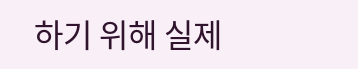하기 위해 실제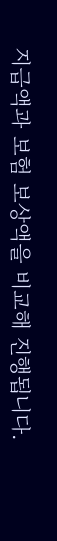지급액과 보험 보상액을 비교해 진행됩니다.